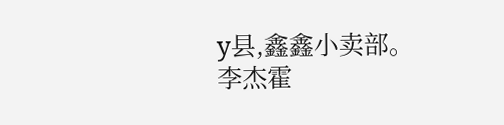y县,鑫鑫小卖部。
李杰霍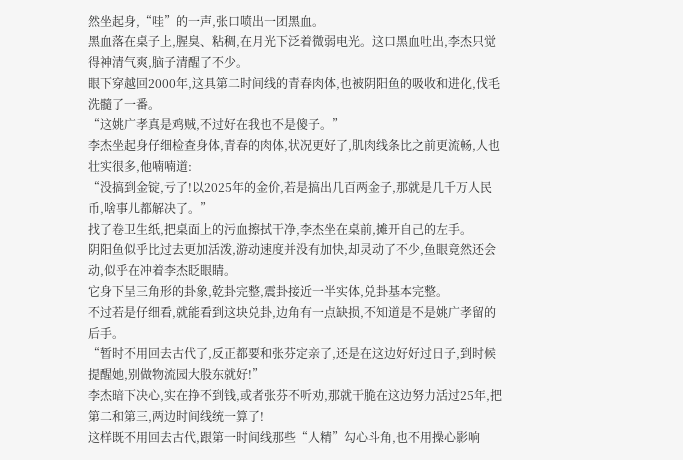然坐起身,“哇”的一声,张口喷出一团黑血。
黑血落在桌子上,腥臭、粘稠,在月光下泛着微弱电光。这口黑血吐出,李杰只觉得神清气爽,脑子清醒了不少。
眼下穿越回2000年,这具第二时间线的青春肉体,也被阴阳鱼的吸收和进化,伐毛洗髓了一番。
“这姚广孝真是鸡贼,不过好在我也不是傻子。”
李杰坐起身仔细检查身体,青春的肉体,状况更好了,肌肉线条比之前更流畅,人也壮实很多,他喃喃道:
“没搞到金锭,亏了!以2025年的金价,若是搞出几百两金子,那就是几千万人民币,啥事儿都解决了。”
找了卷卫生纸,把桌面上的污血擦拭干净,李杰坐在桌前,摊开自己的左手。
阴阳鱼似乎比过去更加活泼,游动速度并没有加快,却灵动了不少,鱼眼竟然还会动,似乎在冲着李杰眨眼睛。
它身下呈三角形的卦象,乾卦完整,震卦接近一半实体,兑卦基本完整。
不过若是仔细看,就能看到这块兑卦,边角有一点缺损,不知道是不是姚广孝留的后手。
“暂时不用回去古代了,反正都要和张芬定亲了,还是在这边好好过日子,到时候提醒她,别做物流园大股东就好!”
李杰暗下决心,实在挣不到钱,或者张芬不听劝,那就干脆在这边努力活过25年,把第二和第三,两边时间线统一算了!
这样既不用回去古代,跟第一时间线那些“人精”勾心斗角,也不用操心影响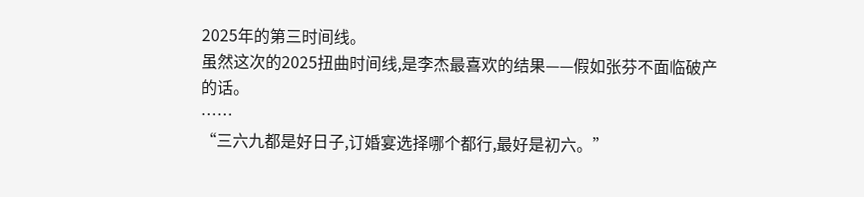2025年的第三时间线。
虽然这次的2025扭曲时间线,是李杰最喜欢的结果——假如张芬不面临破产的话。
……
“三六九都是好日子,订婚宴选择哪个都行,最好是初六。”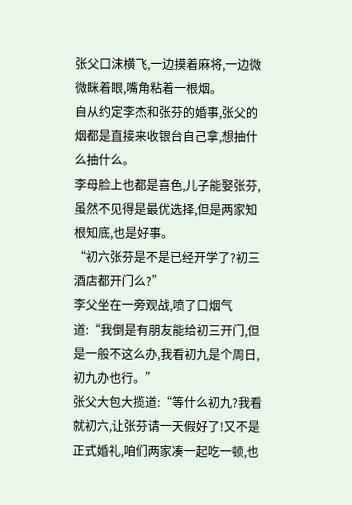张父口沫横飞,一边摸着麻将,一边微微眯着眼,嘴角粘着一根烟。
自从约定李杰和张芬的婚事,张父的烟都是直接来收银台自己拿,想抽什么抽什么。
李母脸上也都是喜色,儿子能娶张芬,虽然不见得是最优选择,但是两家知根知底,也是好事。
“初六张芬是不是已经开学了?初三酒店都开门么?”
李父坐在一旁观战,喷了口烟气道:“我倒是有朋友能给初三开门,但是一般不这么办,我看初九是个周日,初九办也行。”
张父大包大揽道:“等什么初九?我看就初六,让张芬请一天假好了!又不是正式婚礼,咱们两家凑一起吃一顿,也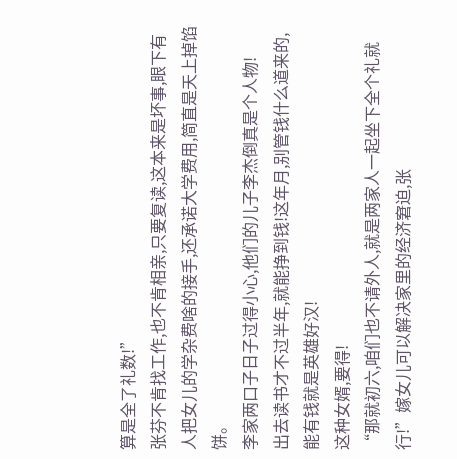算是全了礼数!”
张芬不肯找工作,也不肯相亲,只要复读,这本来是坏事,眼下有人把女儿的学杂费啥的接手,还承诺大学费用,简直是天上掉馅饼。
李家两口子日子过得小心,他们的儿子李杰倒真是个人物!
出去读书才不过半年,就能挣到钱!这年月,别管钱什么道来的,能有钱就是英雄好汉!
这种女婿,要得!
“那就初六,咱们也不请外人,就是两家人一起坐下全个礼就行!”嫁女儿可以解决家里的经济窘迫,张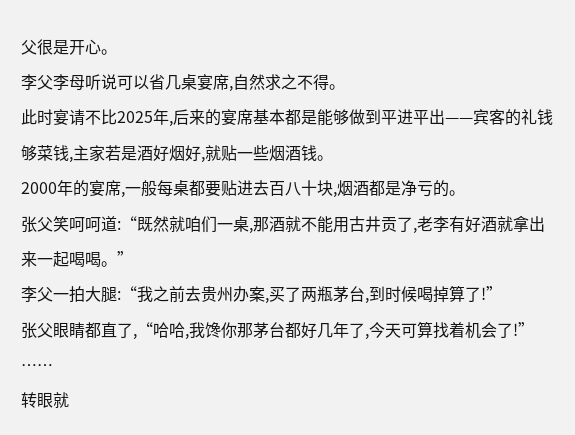父很是开心。
李父李母听说可以省几桌宴席,自然求之不得。
此时宴请不比2025年,后来的宴席基本都是能够做到平进平出——宾客的礼钱够菜钱,主家若是酒好烟好,就贴一些烟酒钱。
2000年的宴席,一般每桌都要贴进去百八十块,烟酒都是净亏的。
张父笑呵呵道:“既然就咱们一桌,那酒就不能用古井贡了,老李有好酒就拿出来一起喝喝。”
李父一拍大腿:“我之前去贵州办案,买了两瓶茅台,到时候喝掉算了!”
张父眼睛都直了,“哈哈,我馋你那茅台都好几年了,今天可算找着机会了!”
……
转眼就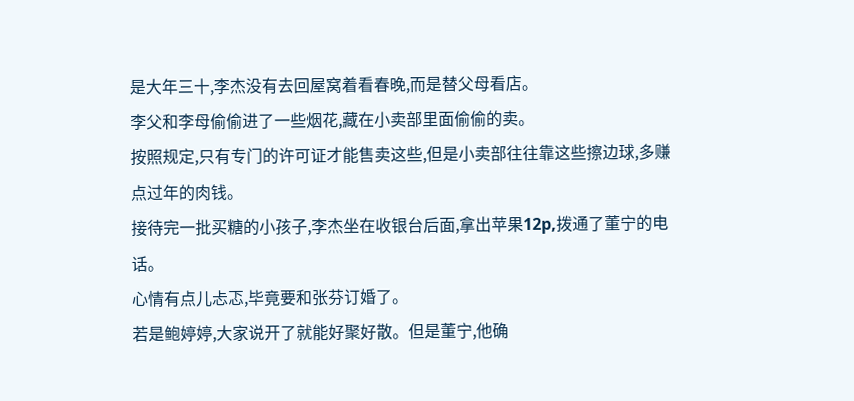是大年三十,李杰没有去回屋窝着看春晚,而是替父母看店。
李父和李母偷偷进了一些烟花,藏在小卖部里面偷偷的卖。
按照规定,只有专门的许可证才能售卖这些,但是小卖部往往靠这些擦边球,多赚点过年的肉钱。
接待完一批买糖的小孩子,李杰坐在收银台后面,拿出苹果12p,拨通了董宁的电话。
心情有点儿忐忑,毕竟要和张芬订婚了。
若是鲍婷婷,大家说开了就能好聚好散。但是董宁,他确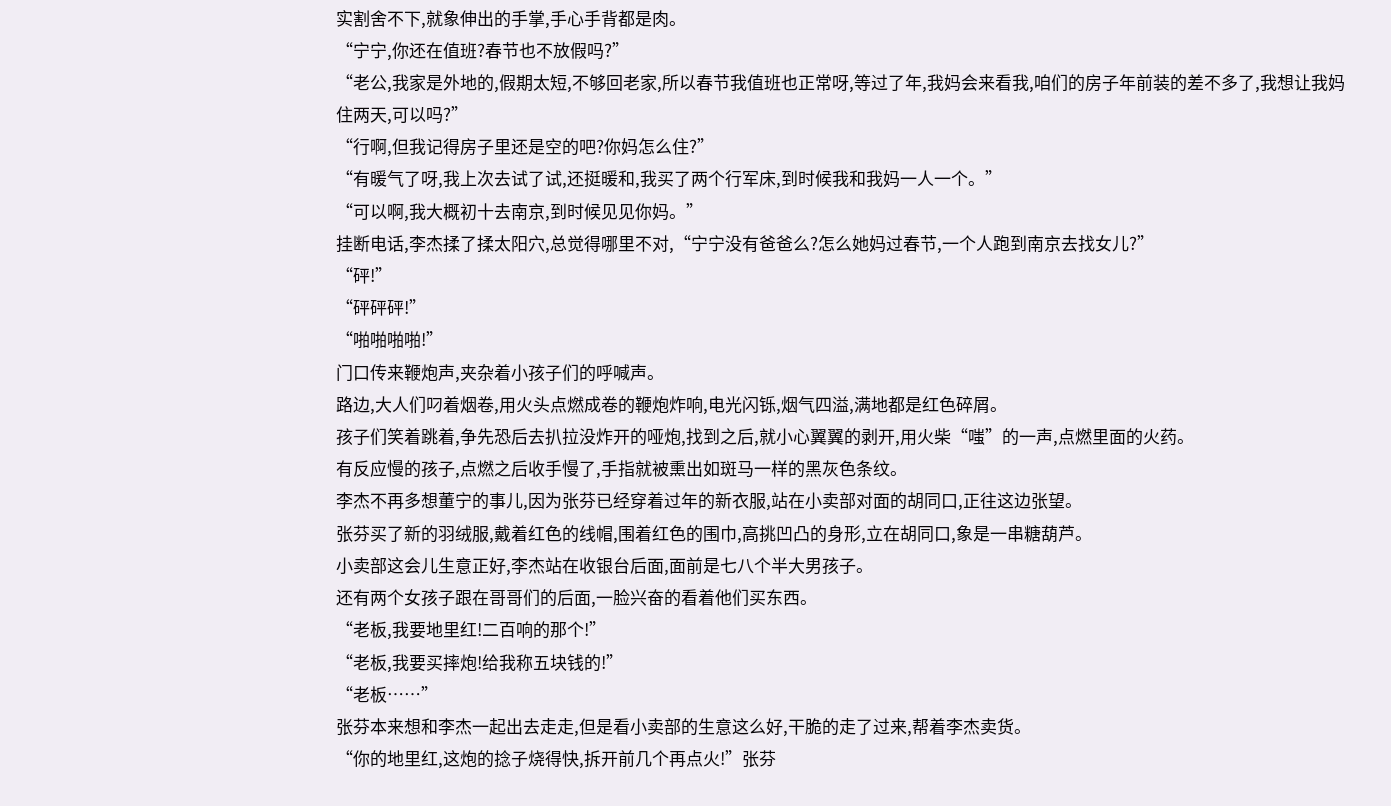实割舍不下,就象伸出的手掌,手心手背都是肉。
“宁宁,你还在值班?春节也不放假吗?”
“老公,我家是外地的,假期太短,不够回老家,所以春节我值班也正常呀,等过了年,我妈会来看我,咱们的房子年前装的差不多了,我想让我妈住两天,可以吗?”
“行啊,但我记得房子里还是空的吧?你妈怎么住?”
“有暖气了呀,我上次去试了试,还挺暖和,我买了两个行军床,到时候我和我妈一人一个。”
“可以啊,我大概初十去南京,到时候见见你妈。”
挂断电话,李杰揉了揉太阳穴,总觉得哪里不对,“宁宁没有爸爸么?怎么她妈过春节,一个人跑到南京去找女儿?”
“砰!”
“砰砰砰!”
“啪啪啪啪!”
门口传来鞭炮声,夹杂着小孩子们的呼喊声。
路边,大人们叼着烟卷,用火头点燃成卷的鞭炮炸响,电光闪铄,烟气四溢,满地都是红色碎屑。
孩子们笑着跳着,争先恐后去扒拉没炸开的哑炮,找到之后,就小心翼翼的剥开,用火柴“嗤”的一声,点燃里面的火药。
有反应慢的孩子,点燃之后收手慢了,手指就被熏出如斑马一样的黑灰色条纹。
李杰不再多想董宁的事儿,因为张芬已经穿着过年的新衣服,站在小卖部对面的胡同口,正往这边张望。
张芬买了新的羽绒服,戴着红色的线帽,围着红色的围巾,高挑凹凸的身形,立在胡同口,象是一串糖葫芦。
小卖部这会儿生意正好,李杰站在收银台后面,面前是七八个半大男孩子。
还有两个女孩子跟在哥哥们的后面,一脸兴奋的看着他们买东西。
“老板,我要地里红!二百响的那个!”
“老板,我要买摔炮!给我称五块钱的!”
“老板……”
张芬本来想和李杰一起出去走走,但是看小卖部的生意这么好,干脆的走了过来,帮着李杰卖货。
“你的地里红,这炮的捻子烧得快,拆开前几个再点火!”张芬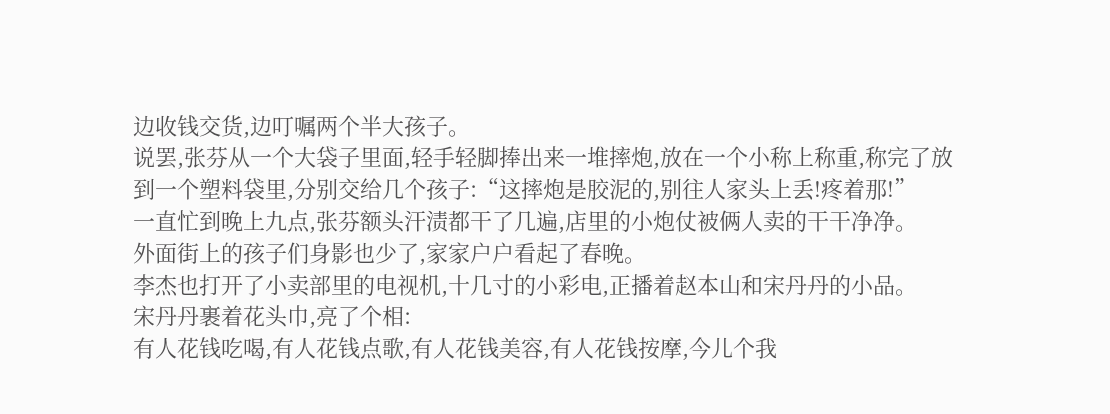边收钱交货,边叮嘱两个半大孩子。
说罢,张芬从一个大袋子里面,轻手轻脚捧出来一堆摔炮,放在一个小称上称重,称完了放到一个塑料袋里,分别交给几个孩子:“这摔炮是胶泥的,别往人家头上丢!疼着那!”
一直忙到晚上九点,张芬额头汗渍都干了几遍,店里的小炮仗被俩人卖的干干净净。
外面街上的孩子们身影也少了,家家户户看起了春晚。
李杰也打开了小卖部里的电视机,十几寸的小彩电,正播着赵本山和宋丹丹的小品。
宋丹丹裹着花头巾,亮了个相:
有人花钱吃喝,有人花钱点歌,有人花钱美容,有人花钱按摩,今儿个我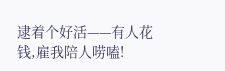逮着个好活——有人花钱,雇我陪人唠嗑!